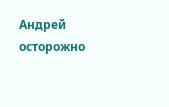Андрей осторожно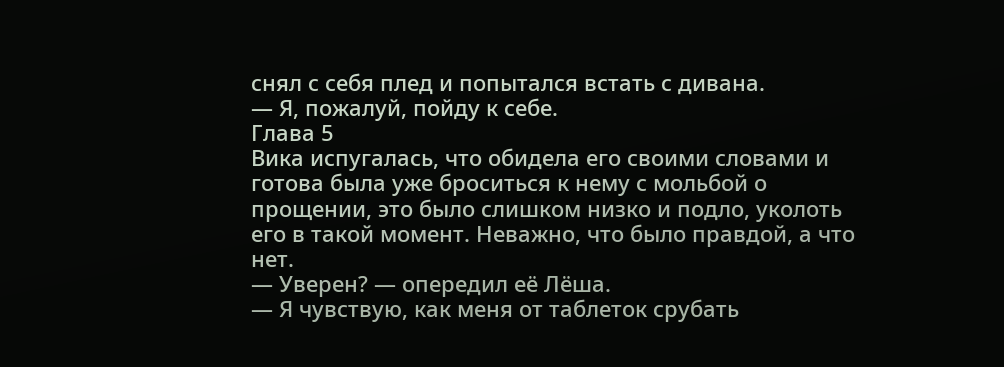снял с себя плед и попытался встать с дивана.
— Я, пожалуй, пойду к себе.
Глава 5
Вика испугалась, что обидела его своими словами и готова была уже броситься к нему с мольбой о прощении, это было слишком низко и подло, уколоть его в такой момент. Неважно, что было правдой, а что нет.
— Уверен? — опередил её Лёша.
— Я чувствую, как меня от таблеток срубать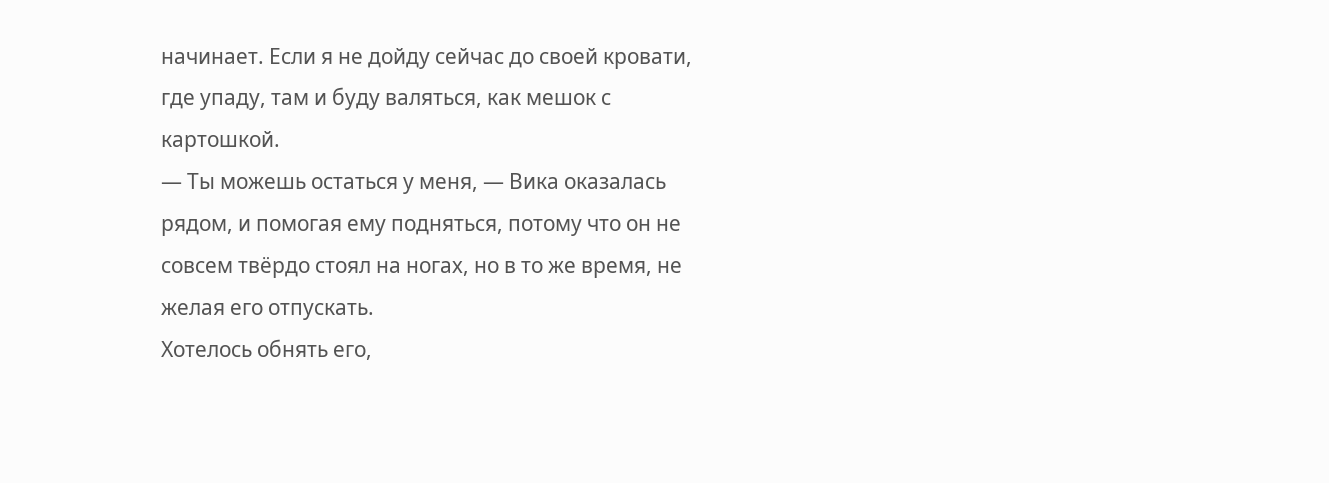начинает. Если я не дойду сейчас до своей кровати, где упаду, там и буду валяться, как мешок с картошкой.
— Ты можешь остаться у меня, — Вика оказалась рядом, и помогая ему подняться, потому что он не совсем твёрдо стоял на ногах, но в то же время, не желая его отпускать.
Хотелось обнять его,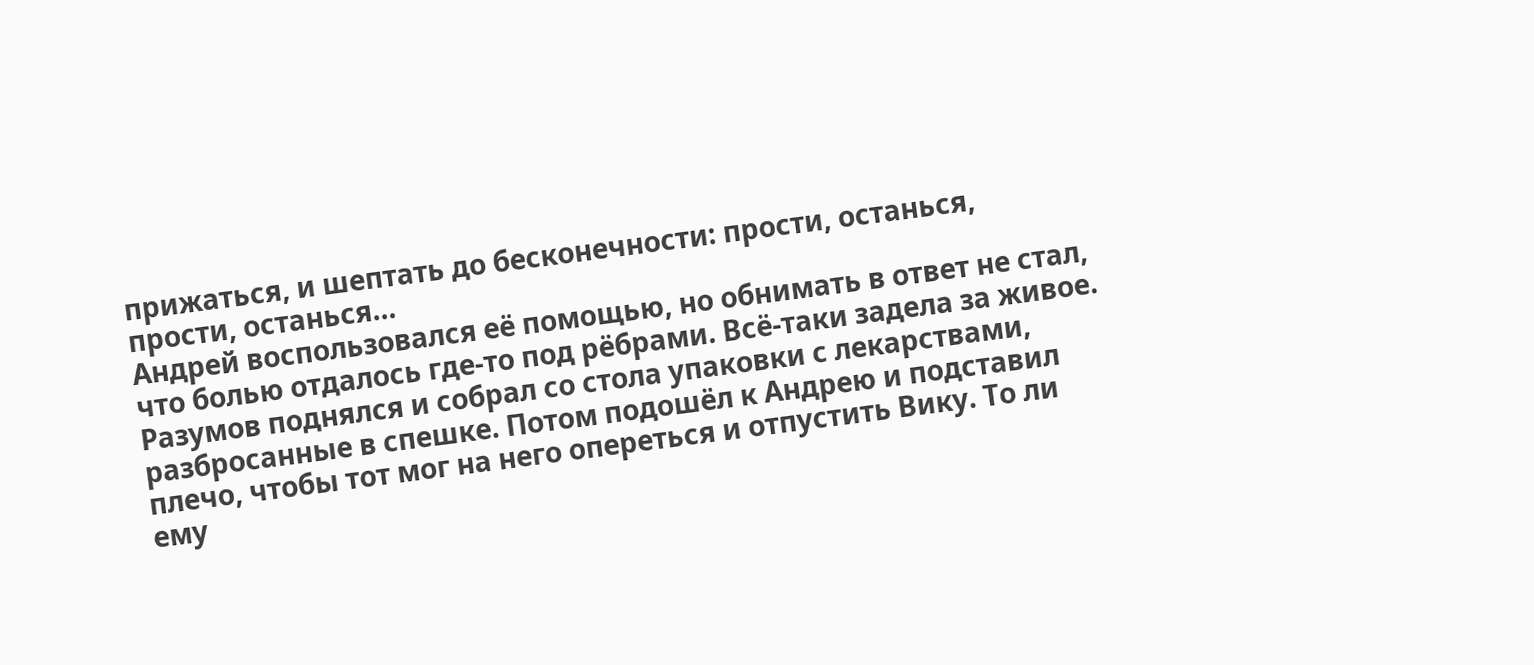прижаться, и шептать до бесконечности: прости, останься, прости, останься…
Андрей воспользовался её помощью, но обнимать в ответ не стал, что болью отдалось где-то под рёбрами. Всё-таки задела за живое. Разумов поднялся и собрал со стола упаковки с лекарствами, разбросанные в спешке. Потом подошёл к Андрею и подставил плечо, чтобы тот мог на него опереться и отпустить Вику. То ли ему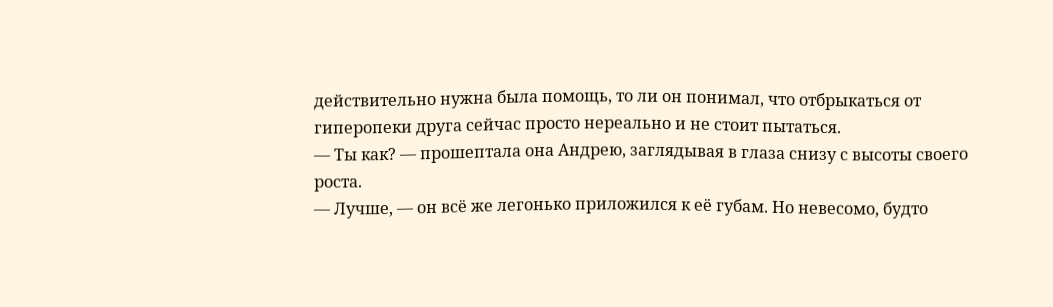действительно нужна была помощь, то ли он понимал, что отбрыкаться от гиперопеки друга сейчас просто нереально и не стоит пытаться.
— Ты как? — прошептала она Андрею, заглядывая в глаза снизу с высоты своего роста.
— Лучше, — он всё же легонько приложился к её губам. Но невесомо, будто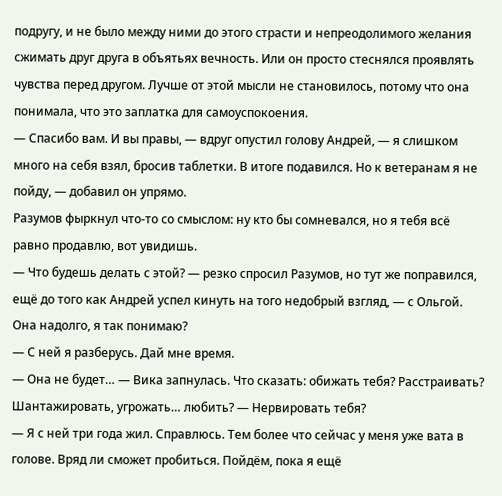подругу, и не было между ними до этого страсти и непреодолимого желания сжимать друг друга в объятьях вечность. Или он просто стеснялся проявлять чувства перед другом. Лучше от этой мысли не становилось, потому что она понимала, что это заплатка для самоуспокоения.
— Спасибо вам. И вы правы, — вдруг опустил голову Андрей, — я слишком много на себя взял, бросив таблетки. В итоге подавился. Но к ветеранам я не пойду, — добавил он упрямо.
Разумов фыркнул что-то со смыслом: ну кто бы сомневался, но я тебя всё равно продавлю, вот увидишь.
— Что будешь делать с этой? — резко спросил Разумов, но тут же поправился, ещё до того как Андрей успел кинуть на того недобрый взгляд, — с Ольгой. Она надолго, я так понимаю?
— С ней я разберусь. Дай мне время.
— Она не будет… — Вика запнулась. Что сказать: обижать тебя? Расстраивать? Шантажировать, угрожать… любить? — Нервировать тебя?
— Я с ней три года жил. Справлюсь. Тем более что сейчас у меня уже вата в голове. Вряд ли сможет пробиться. Пойдём, пока я ещё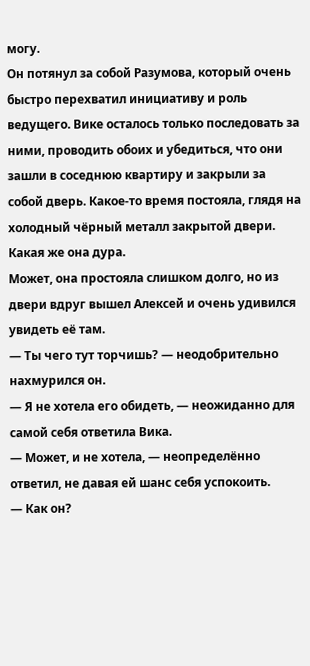могу.
Он потянул за собой Разумова, который очень быстро перехватил инициативу и роль ведущего. Вике осталось только последовать за ними, проводить обоих и убедиться, что они зашли в соседнюю квартиру и закрыли за собой дверь. Какое-то время постояла, глядя на холодный чёрный металл закрытой двери.
Какая же она дура.
Может, она простояла слишком долго, но из двери вдруг вышел Алексей и очень удивился увидеть её там.
— Ты чего тут торчишь? — неодобрительно нахмурился он.
— Я не хотела его обидеть, — неожиданно для самой себя ответила Вика.
— Может, и не хотела, — неопределённо ответил, не давая ей шанс себя успокоить.
— Как он?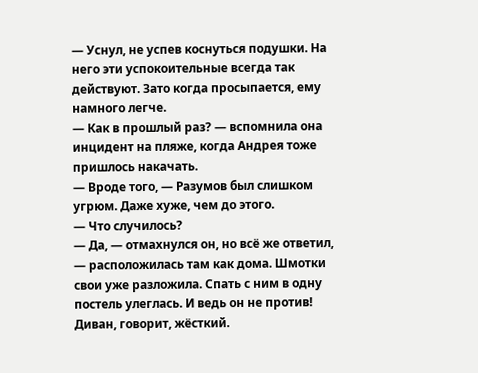— Уснул, не успев коснуться подушки. На него эти успокоительные всегда так действуют. Зато когда просыпается, ему намного легче.
— Как в прошлый раз? — вспомнила она инцидент на пляже, когда Андрея тоже пришлось накачать.
— Вроде того, — Разумов был слишком угрюм. Даже хуже, чем до этого.
— Что случилось?
— Да, — отмахнулся он, но всё же ответил, — расположилась там как дома. Шмотки свои уже разложила. Спать с ним в одну постель улеглась. И ведь он не против! Диван, говорит, жёсткий.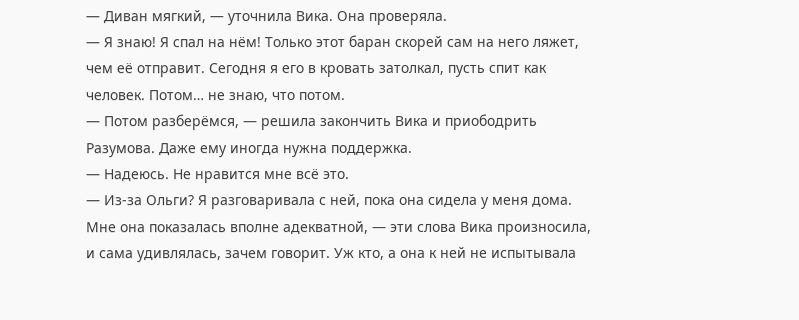— Диван мягкий, — уточнила Вика. Она проверяла.
— Я знаю! Я спал на нём! Только этот баран скорей сам на него ляжет, чем её отправит. Сегодня я его в кровать затолкал, пусть спит как человек. Потом… не знаю, что потом.
— Потом разберёмся, — решила закончить Вика и приободрить Разумова. Даже ему иногда нужна поддержка.
— Надеюсь. Не нравится мне всё это.
— Из-за Ольги? Я разговаривала с ней, пока она сидела у меня дома. Мне она показалась вполне адекватной, — эти слова Вика произносила, и сама удивлялась, зачем говорит. Уж кто, а она к ней не испытывала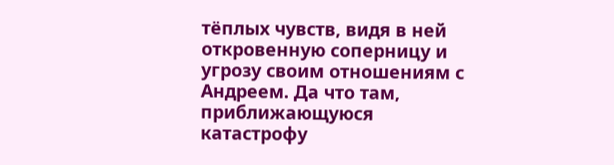тёплых чувств, видя в ней откровенную соперницу и угрозу своим отношениям с Андреем. Да что там, приближающуюся катастрофу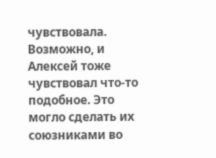чувствовала. Возможно, и Алексей тоже чувствовал что-то подобное. Это могло сделать их союзниками во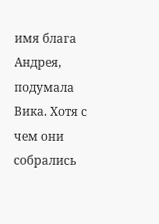имя блага Андрея, подумала Вика. Хотя с чем они собрались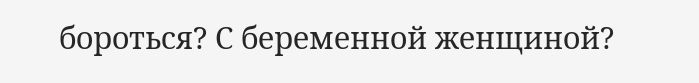бороться? С беременной женщиной?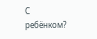С ребёнком?